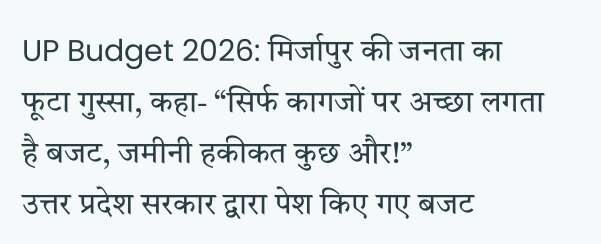UP Budget 2026: मिर्जापुर की जनता का फूटा गुस्सा, कहा- “सिर्फ कागजों पर अच्छा लगता है बजट, जमीनी हकीकत कुछ और!”
उत्तर प्रदेश सरकार द्वारा पेश किए गए बजट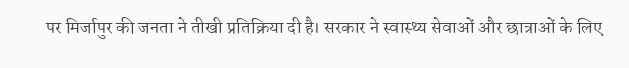पर मिर्जापुर की जनता ने तीखी प्रतिक्रिया दी है। सरकार ने स्वास्थ्य सेवाओं और छात्राओं के लिए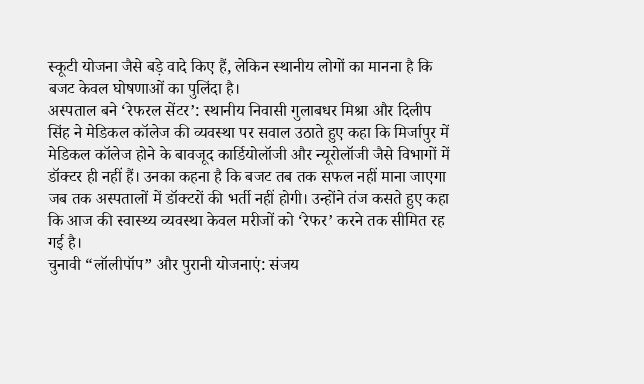स्कूटी योजना जैसे बड़े वादे किए हैं, लेकिन स्थानीय लोगों का मानना है कि बजट केवल घोषणाओं का पुलिंदा है।
अस्पताल बने ‘रेफरल सेंटर’: स्थानीय निवासी गुलाबधर मिश्रा और दिलीप सिंह ने मेडिकल कॉलेज की व्यवस्था पर सवाल उठाते हुए कहा कि मिर्जापुर में मेडिकल कॉलेज होने के बावजूद कार्डियोलॉजी और न्यूरोलॉजी जैसे विभागों में डॉक्टर ही नहीं हैं। उनका कहना है कि बजट तब तक सफल नहीं माना जाएगा जब तक अस्पतालों में डॉक्टरों की भर्ती नहीं होगी। उन्होंने तंज कसते हुए कहा कि आज की स्वास्थ्य व्यवस्था केवल मरीजों को ‘रेफर’ करने तक सीमित रह गई है।
चुनावी “लॉलीपॉप” और पुरानी योजनाएं: संजय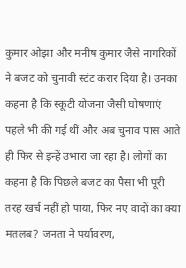कुमार ओझा और मनीष कुमार जैसे नागरिकों ने बजट को चुनावी स्टंट करार दिया है। उनका कहना है कि स्कूटी योजना जैसी घोषणाएं पहले भी की गई थीं और अब चुनाव पास आते ही फिर से इन्हें उभारा जा रहा है। लोगों का कहना है कि पिछले बजट का पैसा भी पूरी तरह खर्च नहीं हो पाया, फिर नए वादों का क्या मतलब? जनता ने पर्यावरण,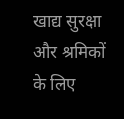खाद्य सुरक्षा और श्रमिकों के लिए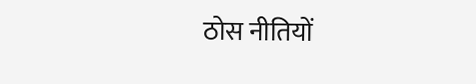ठोस नीतियों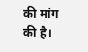की मांग की है।